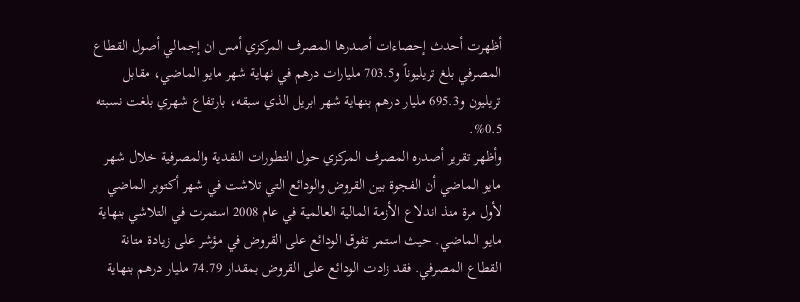أظهرت أحدث إحصاءات أصدرها المصرف المركزي أمس ان إجمالي أصول القطاع المصرفي بلغ تريليوناً و703.5 مليارات درهم في نهاية شهر مايو الماضي، مقابل تريليون و695.3 مليار درهم بنهاية شهر ابريل الذي سبقه، بارتفاع شهري بلغت نسبته 0.5%.
وأظهر تقرير أصدره المصرف المركزي حول التطورات النقدية والمصرفية خلال شهر مايو الماضي أن الفجوة بين القروض والودائع التي تلاشت في شهر أكتوبر الماضي لأول مرة منذ اندلاع الأزمة المالية العالمية في عام 2008 استمرت في التلاشي بنهاية مايو الماضي. حيث استمر تفوق الودائع على القروض في مؤشر على زيادة متانة القطاع المصرفي. فقد زادت الودائع على القروض بمقدار 74.79 مليار درهم بنهاية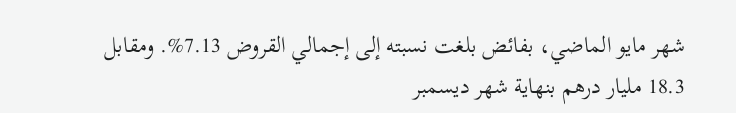شهر مايو الماضي، بفائض بلغت نسبته إلى إجمالي القروض 7.13%. ومقابل 18.3 مليار درهم بنهاية شهر ديسمبر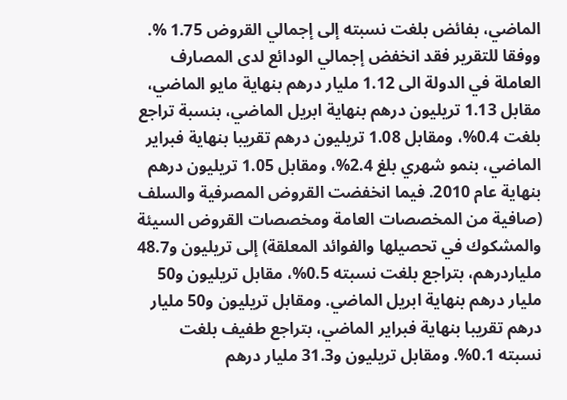الماضي، بفائض بلغت نسبته إلى إجمالي القروض 1.75 %.
ووفقا للتقرير فقد انخفض إجمالي الودائع لدى المصارف العاملة في الدولة الى 1.12 مليار درهم بنهاية مايو الماضي، مقابل 1.13 تريليون درهم بنهاية ابريل الماضي، بنسبة تراجع بلغت 0.4%، ومقابل 1.08 تريليون درهم تقريبا بنهاية فبراير الماضي، بنمو شهري بلغ 2.4%، ومقابل 1.05 تريليون درهم بنهاية عام 2010. فيما انخفضت القروض المصرفية والسلف (صافية من المخصصات العامة ومخصصات القروض السيئة والمشكوك في تحصيلها والفوائد المعلقة) إلى تريليون و48.7 ملياردرهم، بتراجع بلغت نسبته 0.5%، مقابل تريليون و50 مليار درهم بنهاية ابريل الماضي. ومقابل تريليون و50 مليار درهم تقريبا بنهاية فبراير الماضي، بتراجع طفيف بلغت نسبته 0.1%. ومقابل تريليون و31.3 مليار درهم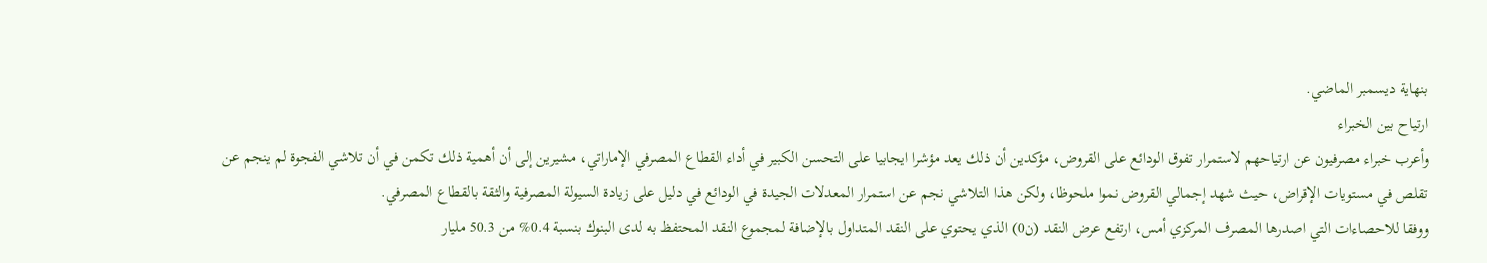بنهاية ديسمبر الماضي.
ارتياح بين الخبراء
وأعرب خبراء مصرفيون عن ارتياحهم لاستمرار تفوق الودائع على القروض، مؤكدين أن ذلك يعد مؤشرا ايجابيا على التحسن الكبير في أداء القطاع المصرفي الإماراتي، مشيرين إلى أن أهمية ذلك تكمن في أن تلاشي الفجوة لم ينجم عن تقلص في مستويات الإقراض، حيث شهد إجمالي القروض نموا ملحوظا، ولكن هذا التلاشي نجم عن استمرار المعدلات الجيدة في الودائع في دليل على زيادة السيولة المصرفية والثقة بالقطاع المصرفي.
ووفقا للاحصاءات التي اصدرها المصرف المركزي أمس، ارتفع عرض النقد (ن0) الذي يحتوي على النقد المتداول بالإضافة لمجموع النقد المحتفظ به لدى البنوك بنسبة 0.4% من 50.3 مليار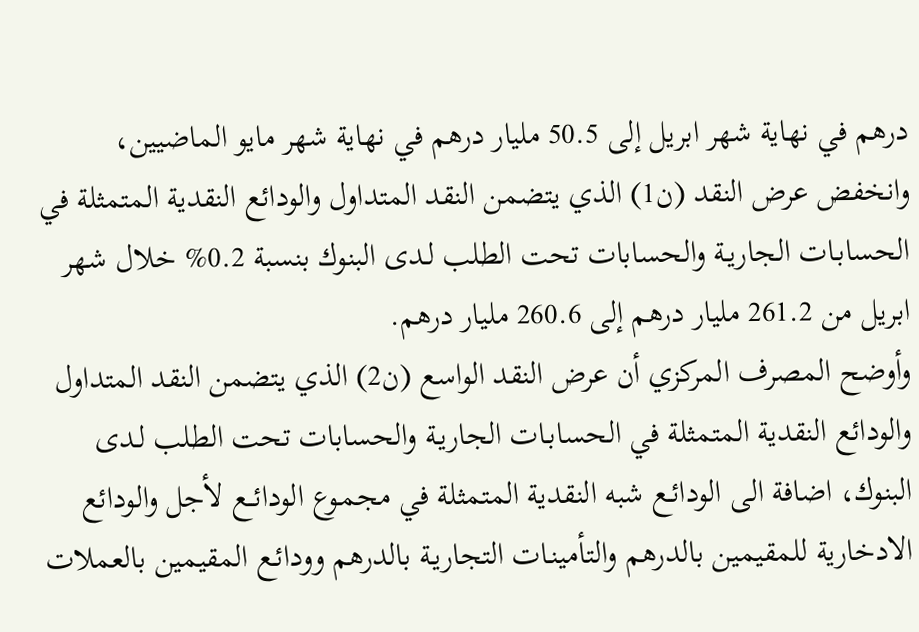درهم في نهاية شهر ابريل إلى 50.5 مليار درهم في نهاية شهر مايو الماضيين، وانخفض عرض النقد (ن1) الذي يتضمن النقد المتداول والودائع النقدية المتمثلة في الحسابـات الجاريـة والحسابات تحت الطلب لـدى البنوك بنسبة 0.2% خلال شهر ابريل من 261.2 مليار درهم إلى 260.6 مليار درهم.
وأوضح المصرف المركزي أن عرض النقد الواسع (ن2) الذي يتضمن النقد المتداول والودائع النقدية المتمثلة في الحسابـات الجاريـة والحسابات تحت الطلب لـدى البنوك، اضافة الى الودائـع شبه النقدية المتمثلة في مجمـوع الودائــع لأجل والودائع الادخارية للمقيمين بالدرهم والتأمينـات التجاريـة بالدرهم وودائـع المقيمين بالعملات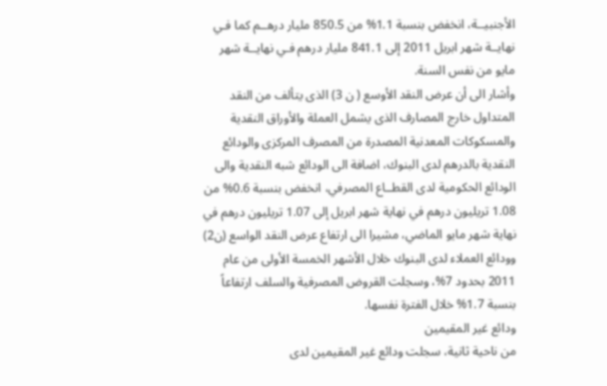الأجنبيــة، انخفض بنسبة 1.1% من 850.5 مليار درهــم كما فـي نهايــة شهر ابريل 2011 إلى 841.1 مليار درهم فـي نهايــة شهر مايو من نفس السنة.
وأشار الى أن عرض النقد الأوسع ( ن 3) الذى يتألف من النقد المتداول خارج المصارف الذى يشمل العملة والأوراق النقدية والمسكوكات المعدنية المصدرة من المصرف المركزى والودائع النقدية بالدرهم لدى البنوك، اضافة الى الودائع شبه النقدية والى الودائع الحكومية لدى القطــاع المصرفي، انخفض بنسبة 0.6% من 1.08 تريليون درهم في نهاية شهر ابريل إلى 1.07 تريليون درهم في نهاية شهر مايو الماضي، مشيرا الى ارتفاع عرض النقد الواسع (ن2) وودائع العملاء لدى البنوك خلال الأشهر الخمسة الأولى من عام 2011 بحدود 7%، وسجلت القروض المصرفية والسلف ارتفاعاً بنسبة 1.7% خلال الفترة نفسها.
ودائع غير المقيمين
من ناحية ثانية، سجلت ودائع غير المقيمين لدى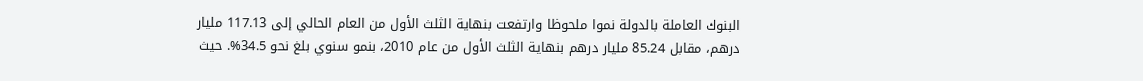البنوك العاملة بالدولة نموا ملحوظا وارتفعت بنهاية الثلث الأول من العام الحالي إلى 117.13 مليار درهم، مقابل 85.24 مليار درهم بنهاية الثلث الأول من عام 2010، بنمو سنوي بلغ نحو 34.5%. حيث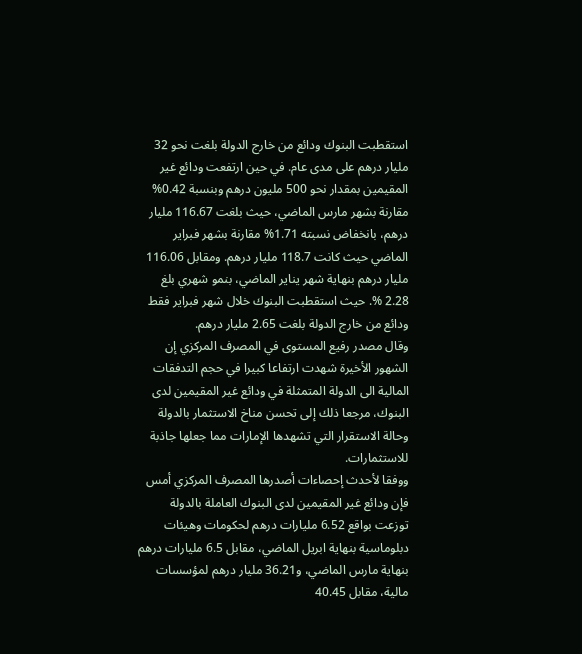استقطبت البنوك ودائع من خارج الدولة بلغت نحو 32 مليار درهم على مدى عام. في حين ارتفعت ودائع غير المقيمين بمقدار نحو 500 مليون درهم وبنسبة 0.42% مقارنة بشهر مارس الماضي، حيث بلغت 116.67 مليار درهم، بانخفاض نسبته 1.71% مقارنة بشهر فبراير الماضي حيث كانت 118.7 مليار درهم. ومقابل 116.06 مليار درهم بنهاية شهر يناير الماضي، بنمو شهري بلغ 2.28 %. حيث استقطبت البنوك خلال شهر فبراير فقط ودائع من خارج الدولة بلغت 2.65 مليار درهم.
وقال مصدر رفيع المستوى في المصرف المركزي إن الشهور الأخيرة شهدت ارتفاعا كبيرا في حجم التدفقات المالية الى الدولة المتمثلة في ودائع غير المقيمين لدى البنوك، مرجعا ذلك إلى تحسن مناخ الاستثمار بالدولة وحالة الاستقرار التي تشهدها الإمارات مما جعلها جاذبة للاستثمارات.
ووفقا لأحدث إحصاءات أصدرها المصرف المركزي أمس فإن ودائع غير المقيمين لدى البنوك العاملة بالدولة توزعت بواقع 6.52 مليارات درهم لحكومات وهيئات دبلوماسية بنهاية ابريل الماضي، مقابل 6.5 مليارات درهم بنهاية مارس الماضي، و36.21 مليار درهم لمؤسسات مالية، مقابل 40.45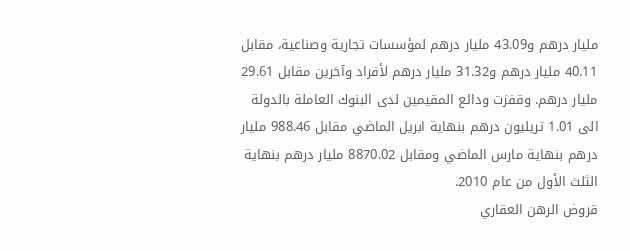مليار درهم و43.09 مليار درهم لمؤسسات تجارية وصناعية، مقابل 40.11 مليار درهم و31.32 مليار درهم لأفراد وآخرين مقابل 29.61 مليار درهم. وقفزت ودائع المقيمين لدى البنوك العاملة بالدولة الى 1.01 تريليون درهم بنهاية ابريل الماضي مقابل 988.46 مليار درهم بنهاية مارس الماضي ومقابل 8870.02 مليار درهم بنهاية الثلث الأول من عام 2010.
قروض الرهن العقاري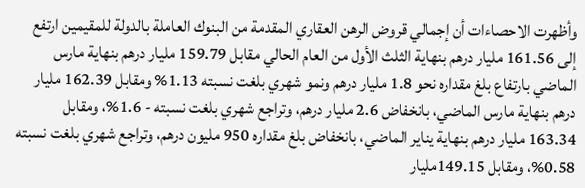وأظهرت الاحصاءات أن إجمالي قروض الرهن العقاري المقدمة من البنوك العاملة بالدولة للمقيمين ارتفع إلى 161.56 مليار درهم بنهاية الثلث الأول من العام الحالي مقابل 159.79 مليار درهم بنهاية مارس الماضي بارتفاع بلغ مقداره نحو 1.8 مليار درهم ونمو شهري بلغت نسبته 1.13% ومقابل 162.39 مليار درهم بنهاية مارس الماضي، بانخفاض 2.6 مليار درهم، وتراجع شهري بلغت نسبته - 1.6%، ومقابل 163.34 مليار درهم بنهاية يناير الماضي، بانخفاض بلغ مقداره 950 مليون درهم، وتراجع شهري بلغت نسبته 0.58%، ومقابل 149.15مليار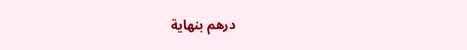درهم بنهاية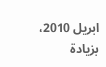ابريل 2010، بزيادة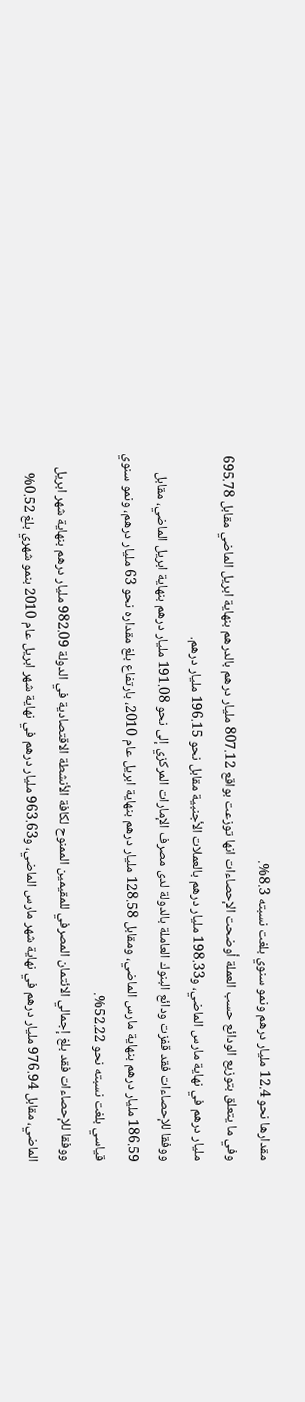مقدارها نحو 12.4 مليار درهم ونمو سنوي بلغت نسبته 8.3%.
وفي ما يتعلق بتوزيع الودائع حسب العملة أوضحت الإحصاءات انها توزعت بواقع 807.12 مليار درهم بالدرهم بنهاية ابريل الماضي مقابل 695.78 مليار درهم في نهاية مارس الماضي، و198.33 مليار درهم بالعملات الأجنبية مقابل نحو 196.15 مليار درهم.
ووفقا للإحصاءات فقد قفزت ودائع البنوك العاملة بالدولة لدى مصرف الإمارات المركزي إلى نحو 191.08 مليار درهم بنهاية ابريل الماضي، مقابل 186.59 مليار درهم بنهاية مارس الماضي، ومقابل 128.58 مليار درهم بنهاية ابريل عام 2010، بارتفاع بلغ مقداره نحو 63 مليار درهم، ونمو سنوي قياسي بلغت نسبته نحو 52.22%.
ووفقا للإحصاءات فقد بلغ إجمالي الائتمان المصرفي للمقيمين الممنوح لكافة الأنشطة الاقتصادية في الدولة 982.09 مليار درهم بنهاية شهر ابريل الماضي، مقابل 976.94 مليار درهم في نهاية شهر مارس الماضي، و963.63 مليار درهم في نهاية شهر ابريل عام 2010 بنمو شهري بلغ 0.52%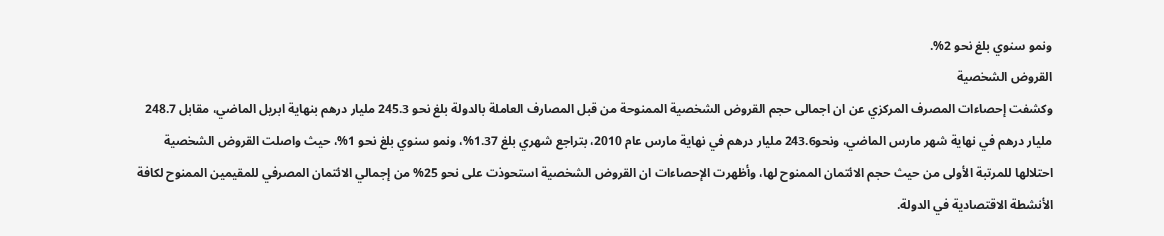ونمو سنوي بلغ نحو 2%.
القروض الشخصية
وكشفت إحصاءات المصرف المركزي عن ان اجمالى حجم القروض الشخصية الممنوحة من قبل المصارف العاملة بالدولة بلغ نحو 245.3 مليار درهم بنهاية ابريل الماضي، مقابل 248.7 مليار درهم في نهاية شهر مارس الماضي، ونحو243.6 مليار درهم في نهاية مارس عام 2010، بتراجع شهري بلغ 1.37%، ونمو سنوي بلغ نحو 1%، حيث واصلت القروض الشخصية احتلالها للمرتبة الأولى من حيث حجم الائتمان الممنوح لها، وأظهرت الإحصاءات ان القروض الشخصية استحوذت على نحو 25% من إجمالي الائتمان المصرفي للمقيمين الممنوح لكافة الأنشطة الاقتصادية في الدولة.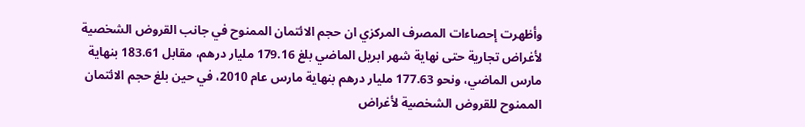وأظهرت إحصاءات المصرف المركزي ان حجم الائتمان الممنوح في جانب القروض الشخصية لأغراض تجارية حتى نهاية شهر ابريل الماضي بلغ 179.16 مليار درهم، مقابل 183.61 بنهاية مارس الماضي، ونحو 177.63 مليار درهم بنهاية مارس عام 2010، في حين بلغ حجم الائتمان الممنوح للقروض الشخصية لأغراض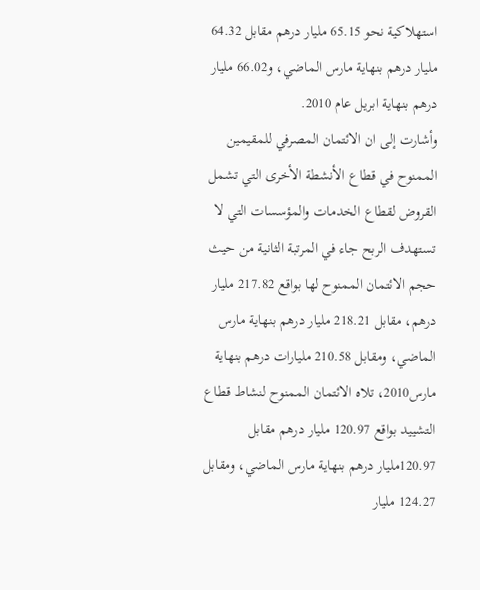استهلاكية نحو 65.15 مليار درهم مقابل 64.32 مليار درهم بنهاية مارس الماضي، و66.02 مليار درهم بنهاية ابريل عام 2010.
وأشارت إلى ان الائتمان المصرفي للمقيمين الممنوح في قطاع الأنشطة الأخرى التي تشمل القروض لقطاع الخدمات والمؤسسات التي لا تستهدف الربح جاء في المرتبة الثانية من حيث حجم الائتمان الممنوح لها بواقع 217.82 مليار درهم، مقابل 218.21 مليار درهم بنهاية مارس الماضي، ومقابل 210.58 مليارات درهم بنهاية مارس2010، تلاه الائتمان الممنوح لنشاط قطاع التشييد بواقع 120.97 مليار درهم مقابل 120.97مليار درهم بنهاية مارس الماضي، ومقابل 124.27 مليار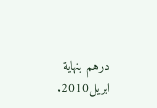درهم بنهاية ابريل2010.